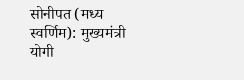सोनीपत (मध्य स्वर्णिम): मुख्यमंत्री योगी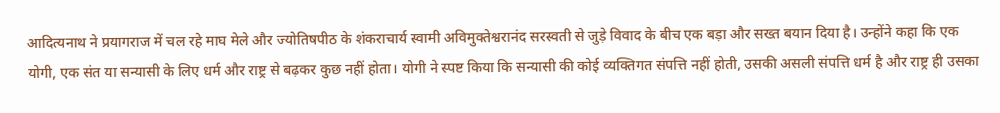आदित्यनाथ ने प्रयागराज में चल रहे माघ मेले और ज्योतिषपीठ के शंकराचार्य स्वामी अविमुक्तेश्वरानंद सरस्वती से जुड़े विवाद के बीच एक बड़ा और सख्त बयान दिया है। उन्होंने कहा कि एक योगी, एक संत या सन्यासी के लिए धर्म और राष्ट्र से बढ़कर कुछ नहीं होता। योगी ने स्पष्ट किया कि सन्यासी की कोई व्यक्तिगत संपत्ति नहीं होती, उसकी असली संपत्ति धर्म है और राष्ट्र ही उसका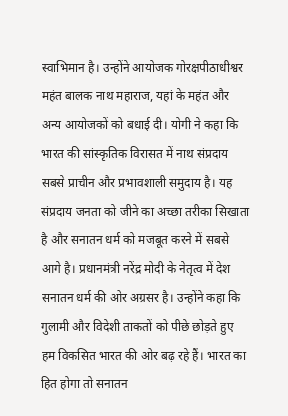स्वाभिमान है। उन्होंने आयोजक गोरक्षपीठाधीश्वर महंत बालक नाथ महाराज, यहां के महंत और अन्य आयोजकों को बधाई दी। योगी ने कहा कि भारत की सांस्कृतिक विरासत में नाथ संप्रदाय सबसे प्राचीन और प्रभावशाली समुदाय है। यह संप्रदाय जनता को जीने का अच्छा तरीका सिखाता है और सनातन धर्म को मजबूत करने में सबसे आगे है। प्रधानमंत्री नरेंद्र मोदी के नेतृत्व में देश सनातन धर्म की ओर अग्रसर है। उन्होंने कहा कि गुलामी और विदेशी ताकतों को पीछे छोड़ते हुए हम विकसित भारत की ओर बढ़ रहे हैं। भारत का हित होगा तो सनातन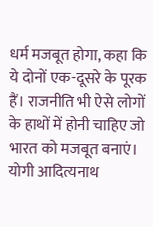धर्म मजबूत होगा, कहा कि ये दोनों एक-दूसरे के पूरक हैं। राजनीति भी ऐसे लोगों के हाथों में होनी चाहिए जो भारत को मजबूत बनाएं। योगी आदित्यनाथ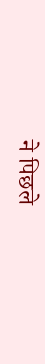ने पिछले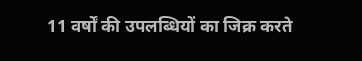11 वर्षों की उपलब्धियों का जिक्र करते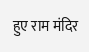हुए राम मंदिर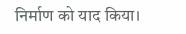निर्माण को याद किया।